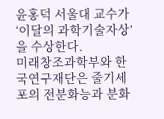윤홍덕 서울대 교수가 ‘이달의 과학기술자상’을 수상한다.
미래창조과학부와 한국연구재단은 줄기세포의 전분화능과 분화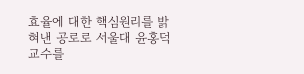효율에 대한 핵심원리를 밝혀낸 공로로 서울대 윤홍덕 교수를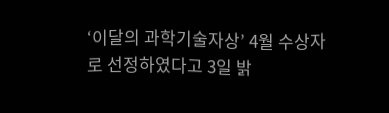‘이달의 과학기술자상’ 4월 수상자로 선정하였다고 3일 밝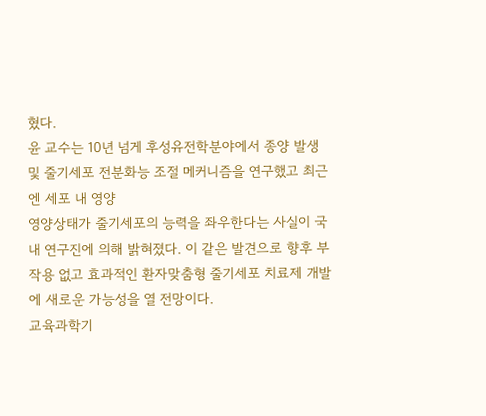혔다.
윤 교수는 10년 넘게 후성유전학분야에서 종양 발생 및 줄기세포 전분화능 조절 메커니즘을 연구했고 최근엔 세포 내 영양
영양상태가 줄기세포의 능력을 좌우한다는 사실이 국내 연구진에 의해 밝혀졌다. 이 같은 발견으로 향후 부작용 없고 효과적인 환자맞춤형 줄기세포 치료제 개발에 새로운 가능성을 열 전망이다.
교육과학기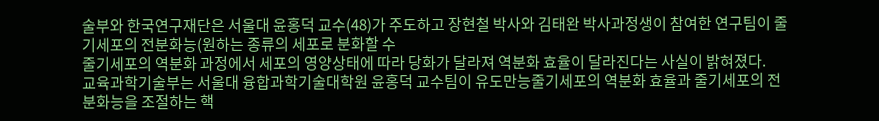술부와 한국연구재단은 서울대 윤홍덕 교수(48)가 주도하고 장현철 박사와 김태완 박사과정생이 참여한 연구팀이 줄기세포의 전분화능(원하는 종류의 세포로 분화할 수
줄기세포의 역분화 과정에서 세포의 영양상태에 따라 당화가 달라져 역분화 효율이 달라진다는 사실이 밝혀졌다.
교육과학기술부는 서울대 융합과학기술대학원 윤홍덕 교수팀이 유도만능줄기세포의 역분화 효율과 줄기세포의 전분화능을 조절하는 핵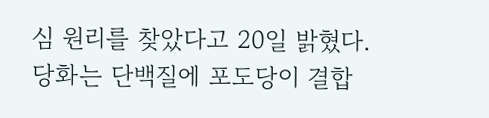심 원리를 찾았다고 20일 밝혔다.
당화는 단백질에 포도당이 결합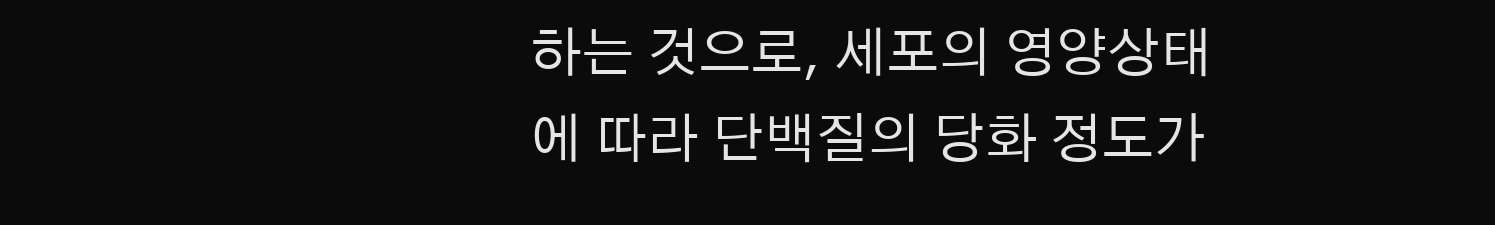하는 것으로, 세포의 영양상태에 따라 단백질의 당화 정도가